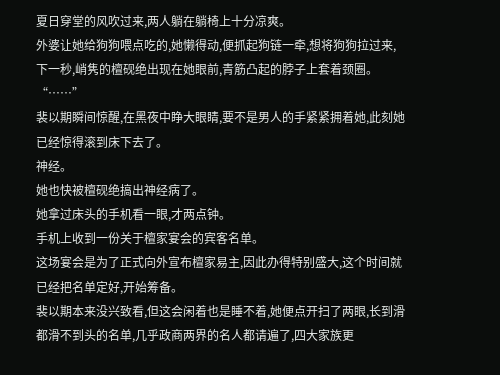夏日穿堂的风吹过来,两人躺在躺椅上十分凉爽。
外婆让她给狗狗喂点吃的,她懒得动,便抓起狗链一牵,想将狗狗拉过来,下一秒,峭隽的檀砚绝出现在她眼前,青筋凸起的脖子上套着颈圈。
“……”
裴以期瞬间惊醒,在黑夜中睁大眼睛,要不是男人的手紧紧拥着她,此刻她已经惊得滚到床下去了。
神经。
她也快被檀砚绝搞出神经病了。
她拿过床头的手机看一眼,才两点钟。
手机上收到一份关于檀家宴会的宾客名单。
这场宴会是为了正式向外宣布檀家易主,因此办得特别盛大,这个时间就已经把名单定好,开始筹备。
裴以期本来没兴致看,但这会闲着也是睡不着,她便点开扫了两眼,长到滑都滑不到头的名单,几乎政商两界的名人都请遍了,四大家族更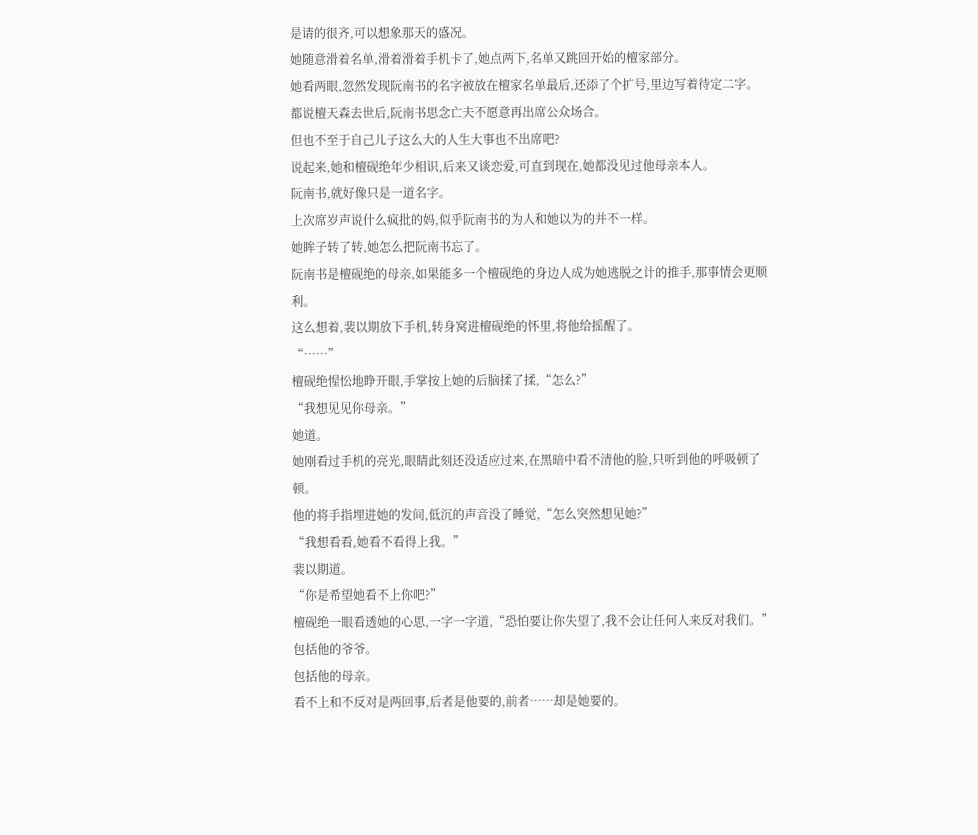是请的很齐,可以想象那天的盛况。
她随意滑着名单,滑着滑着手机卡了,她点两下,名单又跳回开始的檀家部分。
她看两眼,忽然发现阮南书的名字被放在檀家名单最后,还添了个扩号,里边写着待定二字。
都说檀天森去世后,阮南书思念亡夫不愿意再出席公众场合。
但也不至于自己儿子这么大的人生大事也不出席吧?
说起来,她和檀砚绝年少相识,后来又谈恋爱,可直到现在,她都没见过他母亲本人。
阮南书,就好像只是一道名字。
上次席岁声说什么疯批的妈,似乎阮南书的为人和她以为的并不一样。
她眸子转了转,她怎么把阮南书忘了。
阮南书是檀砚绝的母亲,如果能多一个檀砚绝的身边人成为她逃脱之计的推手,那事情会更顺利。
这么想着,裴以期放下手机,转身窝进檀砚绝的怀里,将他给摇醒了。
“……”
檀砚绝惺忪地睁开眼,手掌按上她的后脑揉了揉,“怎么?”
“我想见见你母亲。”
她道。
她刚看过手机的亮光,眼睛此刻还没适应过来,在黑暗中看不清他的脸,只听到他的呼吸顿了顿。
他的将手指埋进她的发间,低沉的声音没了睡觉,“怎么突然想见她?”
“我想看看,她看不看得上我。”
裴以期道。
“你是希望她看不上你吧?”
檀砚绝一眼看透她的心思,一字一字道,“恐怕要让你失望了,我不会让任何人来反对我们。”
包括他的爷爷。
包括他的母亲。
看不上和不反对是两回事,后者是他要的,前者……却是她要的。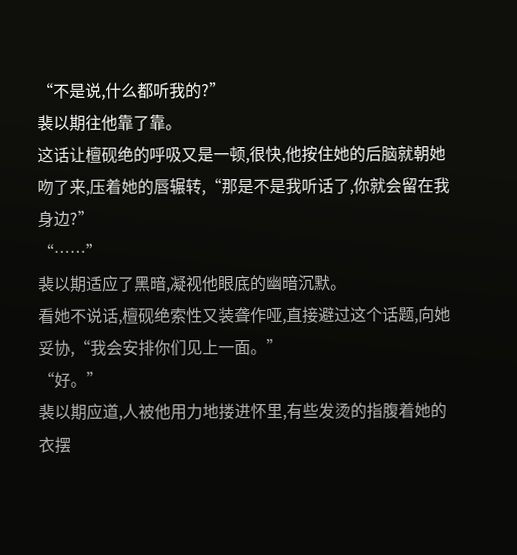“不是说,什么都听我的?”
裴以期往他靠了靠。
这话让檀砚绝的呼吸又是一顿,很快,他按住她的后脑就朝她吻了来,压着她的唇辗转,“那是不是我听话了,你就会留在我身边?”
“……”
裴以期适应了黑暗,凝视他眼底的幽暗沉默。
看她不说话,檀砚绝索性又装聋作哑,直接避过这个话题,向她妥协,“我会安排你们见上一面。”
“好。”
裴以期应道,人被他用力地搂进怀里,有些发烫的指腹着她的衣摆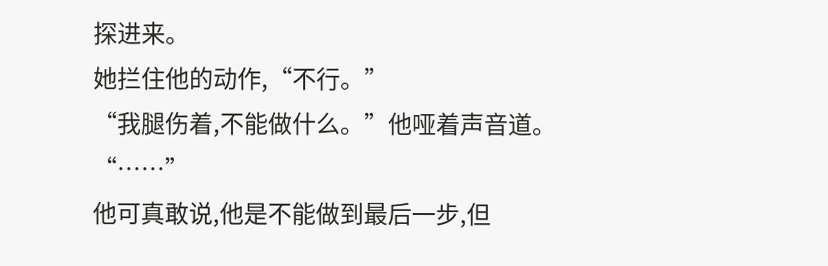探进来。
她拦住他的动作,“不行。”
“我腿伤着,不能做什么。”他哑着声音道。
“……”
他可真敢说,他是不能做到最后一步,但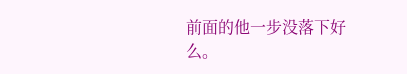前面的他一步没落下好么。